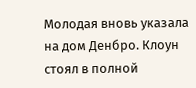Молодая вновь указала на дом Денбро. Клоун стоял в полной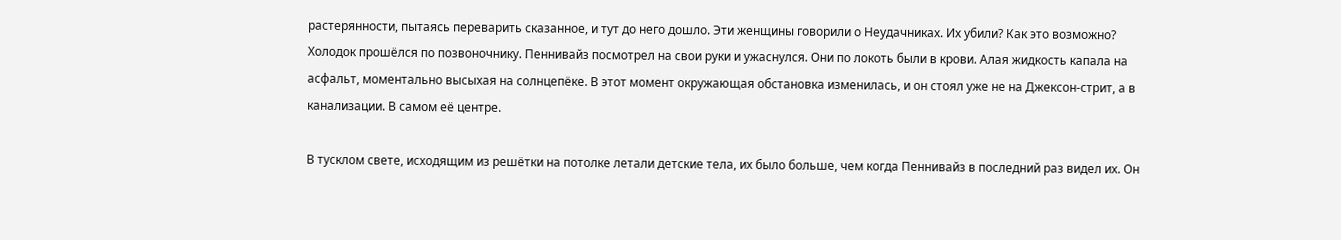растерянности, пытаясь переварить сказанное, и тут до него дошло. Эти женщины говорили о Неудачниках. Их убили? Как это возможно? Холодок прошёлся по позвоночнику. Пеннивайз посмотрел на свои руки и ужаснулся. Они по локоть были в крови. Алая жидкость капала на асфальт, моментально высыхая на солнцепёке. В этот момент окружающая обстановка изменилась, и он стоял уже не на Джексон-стрит, а в канализации. В самом её центре.

В тусклом свете, исходящим из решётки на потолке летали детские тела, их было больше, чем когда Пеннивайз в последний раз видел их. Он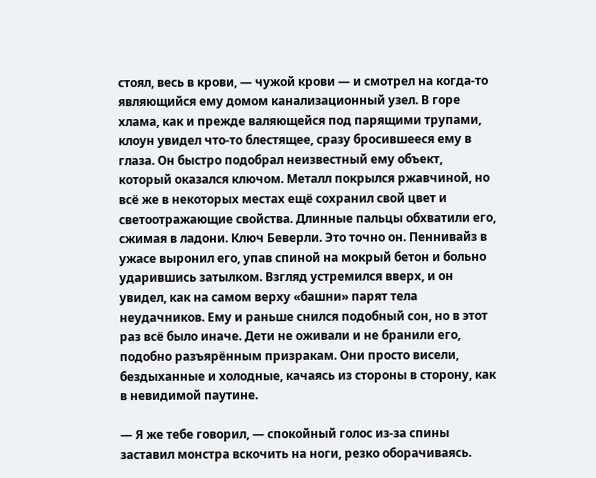стоял, весь в крови, — чужой крови — и смотрел на когда-то являющийся ему домом канализационный узел. В горе хлама, как и прежде валяющейся под парящими трупами, клоун увидел что-то блестящее, сразу бросившееся ему в глаза. Он быстро подобрал неизвестный ему объект, который оказался ключом. Металл покрылся ржавчиной, но всё же в некоторых местах ещё сохранил свой цвет и светоотражающие свойства. Длинные пальцы обхватили его, сжимая в ладони. Ключ Беверли. Это точно он. Пеннивайз в ужасе выронил его, упав спиной на мокрый бетон и больно ударившись затылком. Взгляд устремился вверх, и он увидел, как на самом верху «башни» парят тела неудачников. Ему и раньше снился подобный сон, но в этот раз всё было иначе. Дети не оживали и не бранили его, подобно разъярённым призракам. Они просто висели, бездыханные и холодные, качаясь из стороны в сторону, как в невидимой паутине.

— Я же тебе говорил, — спокойный голос из-за спины заставил монстра вскочить на ноги, резко оборачиваясь.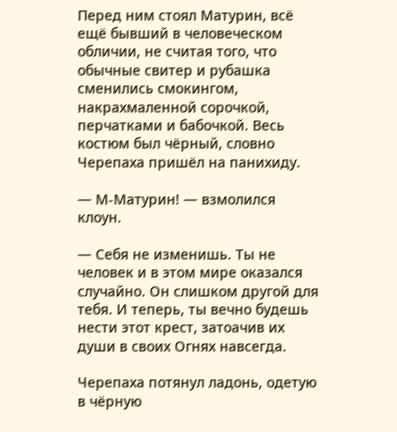Перед ним стоял Матурин, всё ещё бывший в человеческом обличии, не считая того, что обычные свитер и рубашка сменились смокингом, накрахмаленной сорочкой, перчатками и бабочкой. Весь костюм был чёрный, словно Черепаха пришёл на панихиду.

— М-Матурин! — взмолился клоун.

— Себя не изменишь. Ты не человек и в этом мире оказался случайно. Он слишком другой для тебя. И теперь, ты вечно будешь нести этот крест, затоачив их души в своих Огнях навсегда.

Черепаха потянул ладонь, одетую в чёрную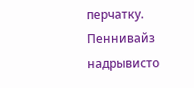перчатку. Пеннивайз надрывисто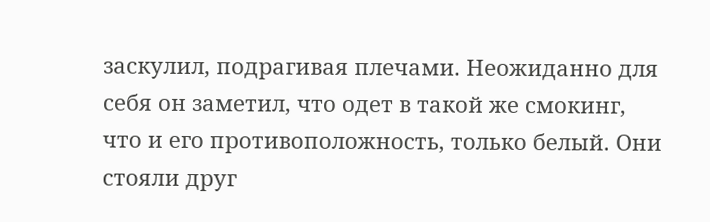заскулил, подрагивая плечами. Неожиданно для себя он заметил, что одет в такой же смокинг, что и его противоположность, только белый. Они стояли друг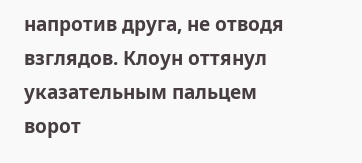напротив друга, не отводя взглядов. Клоун оттянул указательным пальцем ворот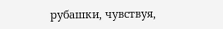рубашки, чувствуя,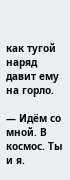как тугой наряд давит ему на горло.

— Идём со мной. В космос. Ты и я.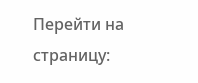Перейти на страницу: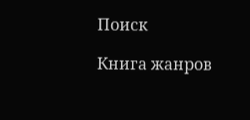Поиск

Книга жанров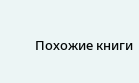Похожие книги